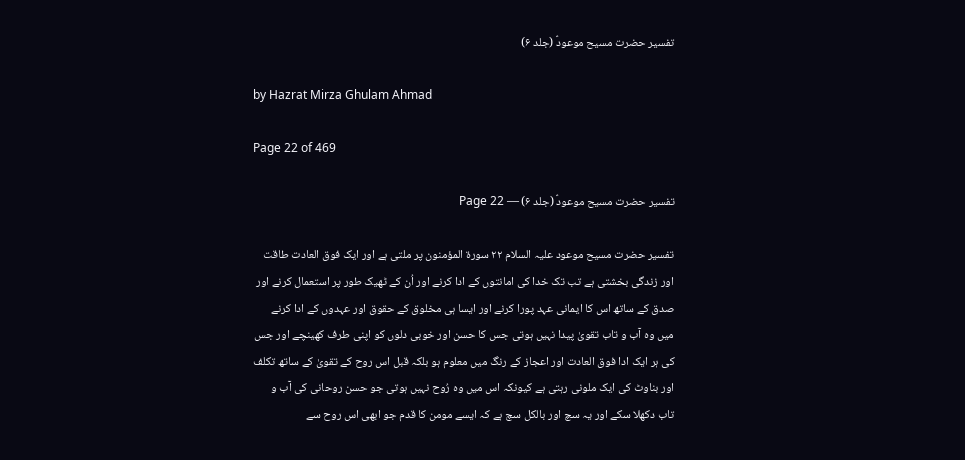تفسیر حضرت مسیح موعودؑ (جلد ۶)

by Hazrat Mirza Ghulam Ahmad

Page 22 of 469

تفسیر حضرت مسیح موعودؑ (جلد ۶) — Page 22

تفسیر حضرت مسیح موعود علیہ السلام ۲۲ سورة المؤمنون پر ملتی ہے اور ایک فوق العادت طاقت اور زندگی بخشتی ہے تب تک خدا کی امانتوں کے ادا کرنے اور اُن کے ٹھیک طور پر استعمال کرنے اور صدق کے ساتھ اس کا ایمانی عہد پورا کرنے اور ایسا ہی مخلوق کے حقوق اور عہدوں کے ادا کرنے میں وہ آب و تاب تقویٰ پیدا نہیں ہوتی جس کا حسن اور خوبی دلوں کو اپنی طرف کھینچے اور جس کی ہر ایک ادا فوق العادت اور اعجاز کے رنگ میں معلوم ہو بلکہ قبل اس روح کے تقویٰ کے ساتھ تکلف اور بناوٹ کی ایک ملونی رہتی ہے کیونکہ اس میں وہ رُوح نہیں ہوتی جو حسن روحانی کی آب و تاب دکھلا سکے اور یہ سچ اور بالکل سچ ہے کہ ایسے مومن کا قدم جو ابھی اس روح سے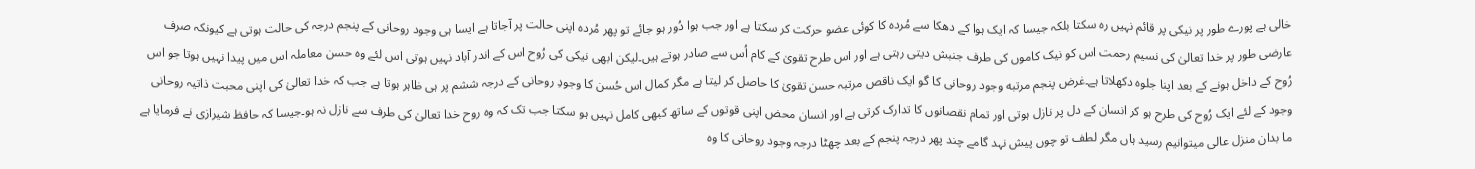خالی ہے پورے طور پر نیکی پر قائم نہیں رہ سکتا بلکہ جیسا کہ ایک ہوا کے دھکا سے مُردہ کا کوئی عضو حرکت کر سکتا ہے اور جب ہوا دُور ہو جائے تو پھر مُردہ اپنی حالت پر آجاتا ہے ایسا ہی وجود روحانی کے پنجم درجہ کی حالت ہوتی ہے کیونکہ صرف عارضی طور پر خدا تعالیٰ کی نسیم رحمت اس کو نیک کاموں کی طرف جنبش دیتی رہتی ہے اور اس طرح تقویٰ کے کام اُس سے صادر ہوتے ہیں۔لیکن ابھی نیکی کی رُوح اس کے اندر آباد نہیں ہوتی اس لئے وہ حسن معاملہ اس میں پیدا نہیں ہوتا جو اس رُوح کے داخل ہونے کے بعد اپنا جلوہ دکھلاتا ہے۔غرض پنجم مرتبه وجود روحانی کا گو ایک ناقص مرتبہ حسن تقویٰ کا حاصل کر لیتا ہے مگر کمال اس حُسن کا وجودِ روحانی کے درجہ ششم پر ہی ظاہر ہوتا ہے جب کہ خدا تعالیٰ کی اپنی محبت ذاتیہ روحانی وجود کے لئے ایک رُوح کی طرح ہو کر انسان کے دل پر نازل ہوتی اور تمام نقصانوں کا تدارک کرتی ہے اور انسان محض اپنی قوتوں کے ساتھ کبھی کامل نہیں ہو سکتا جب تک کہ وہ روح خدا تعالیٰ کی طرف سے نازل نہ ہو۔جیسا کہ حافظ شیرازی نے فرمایا ہے ما بدان منزل عالی میتوانیم رسید ہاں مگر لطف تو چوں پیش نہد گامے چند پھر درجہ پنجم کے بعد چھٹا درجہ وجود روحانی کا وہ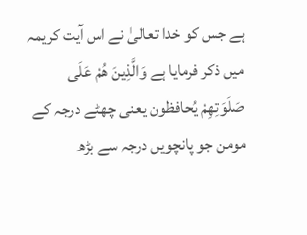ہے جس کو خدا تعالیٰ نے اس آیت کریمہ میں ذکر فرمایا ہے وَالَّذِينَ هُمْ عَلَى صَلَوَتِهِمْ يُحافظون یعنی چھٹے درجہ کے مومن جو پانچویں درجہ سے بڑھ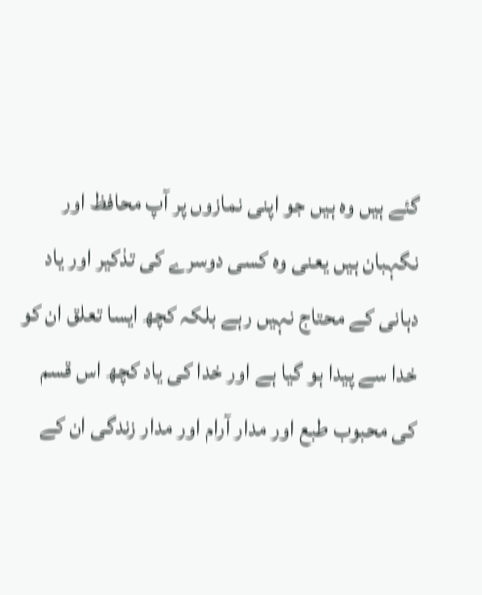گئے ہیں وہ ہیں جو اپنی نمازوں پر آپ محافظ اور نگہبان ہیں یعنی وہ کسی دوسرے کی تذکیر اور یاد دہانی کے محتاج نہیں رہے بلکہ کچھ ایسا تعلق ان کو خدا سے پیدا ہو گیا ہے اور خدا کی یاد کچھ اس قسم کی محبوب طبع اور مدار آرام اور مدار زندگی ان کے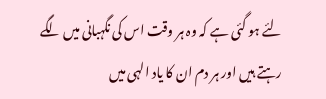لئے ہو گئی ہے کہ وہ ہر وقت اس کی نگہبانی میں لگے رہتے ہیں اور ہر دم ان کا یاد الہی میں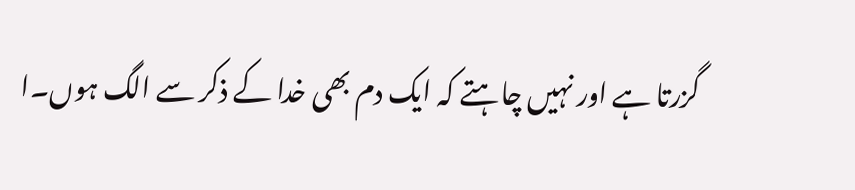گزرتا ہے اور نہیں چاہتے کہ ایک دم بھی خدا کے ذکر سے الگ ہوں۔ا